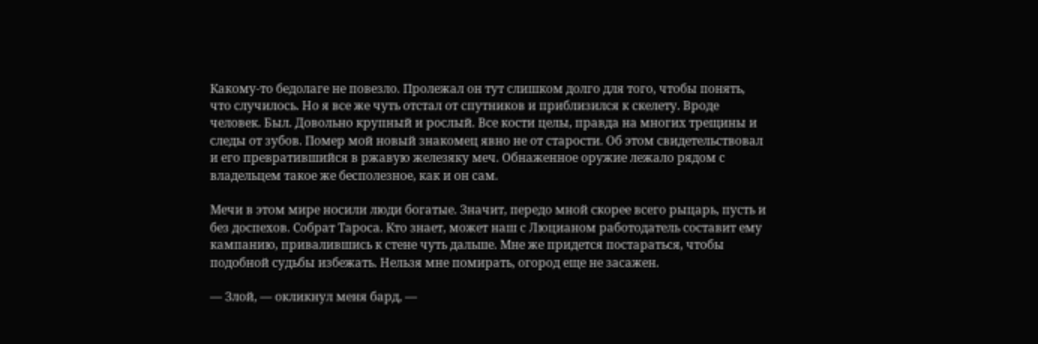Какому-то бедолаге не повезло. Пролежал он тут слишком долго для того, чтобы понять, что случилось. Но я все же чуть отстал от спутников и приблизился к скелету. Вроде человек. Был. Довольно крупный и рослый. Все кости целы, правда на многих трещины и следы от зубов. Помер мой новый знакомец явно не от старости. Об этом свидетельствовал и его превратившийся в ржавую железяку меч. Обнаженное оружие лежало рядом с владельцем такое же бесполезное, как и он сам.

Мечи в этом мире носили люди богатые. Значит, передо мной скорее всего рыцарь, пусть и без доспехов. Собрат Тароса. Кто знает, может наш с Люцианом работодатель составит ему кампанию, привалившись к стене чуть дальше. Мне же придется постараться, чтобы подобной судьбы избежать. Нельзя мне помирать, огород еще не засажен.

— Злой, — окликнул меня бард, —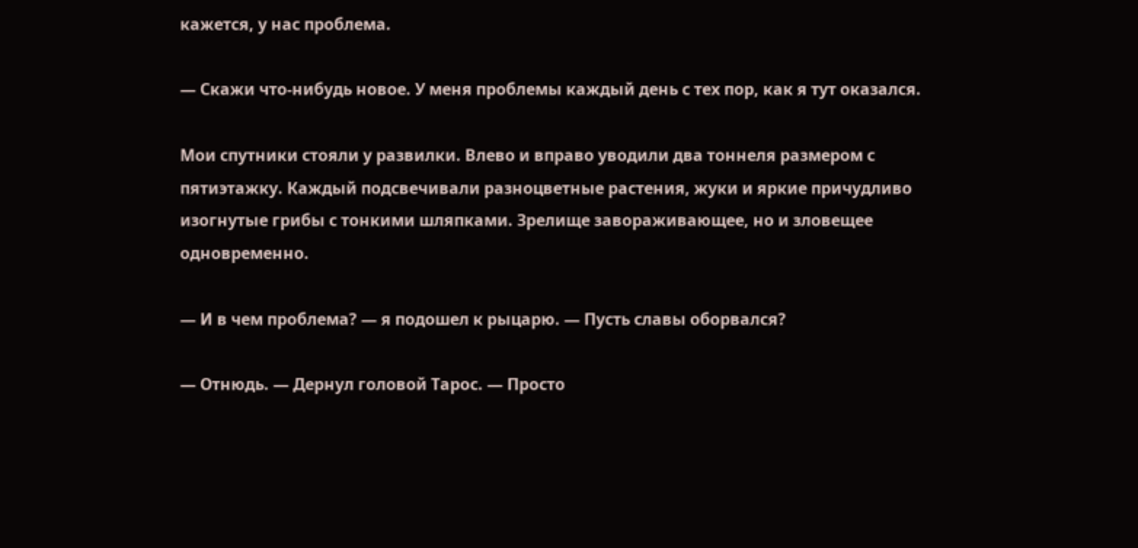кажется, у нас проблема.

— Скажи что-нибудь новое. У меня проблемы каждый день с тех пор, как я тут оказался.

Мои спутники стояли у развилки. Влево и вправо уводили два тоннеля размером с пятиэтажку. Каждый подсвечивали разноцветные растения, жуки и яркие причудливо изогнутые грибы с тонкими шляпками. Зрелище завораживающее, но и зловещее одновременно.

— И в чем проблема? — я подошел к рыцарю. — Пусть славы оборвался?

— Отнюдь. — Дернул головой Тарос. — Просто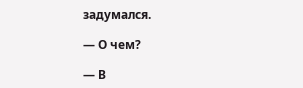задумался.

— О чем?

— В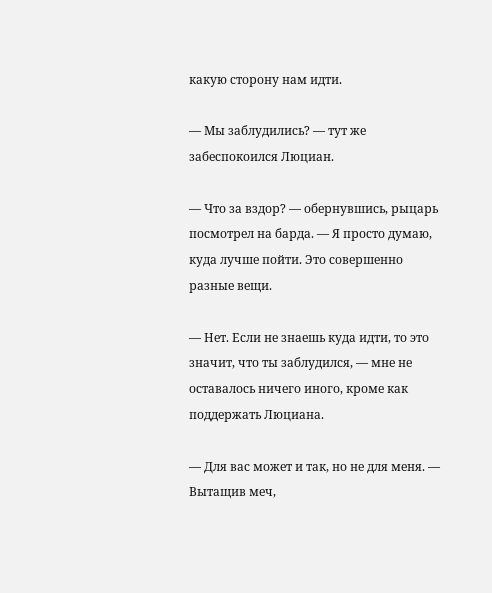какую сторону нам идти.

— Мы заблудились? — тут же забеспокоился Люциан.

— Что за вздор? — обернувшись, рыцарь посмотрел на барда. — Я просто думаю, куда лучше пойти. Это совершенно разные вещи.

— Нет. Если не знаешь куда идти, то это значит, что ты заблудился, — мне не оставалось ничего иного, кроме как поддержать Люциана.

— Для вас может и так, но не для меня. — Вытащив меч,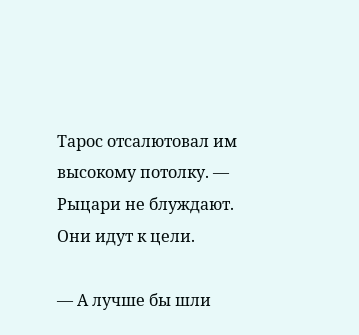Тарос отсалютовал им высокому потолку. — Рыцари не блуждают. Они идут к цели.

— А лучше бы шли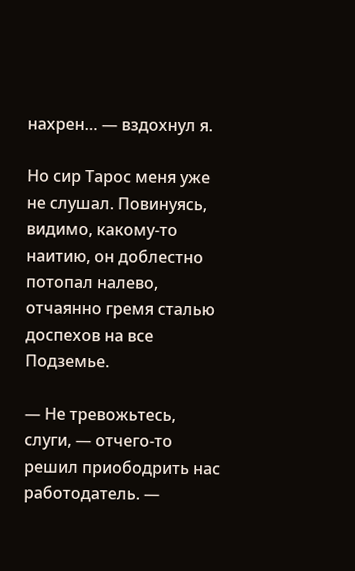нахрен… — вздохнул я.

Но сир Тарос меня уже не слушал. Повинуясь, видимо, какому-то наитию, он доблестно потопал налево, отчаянно гремя сталью доспехов на все Подземье.

— Не тревожьтесь, слуги, — отчего-то решил приободрить нас работодатель. —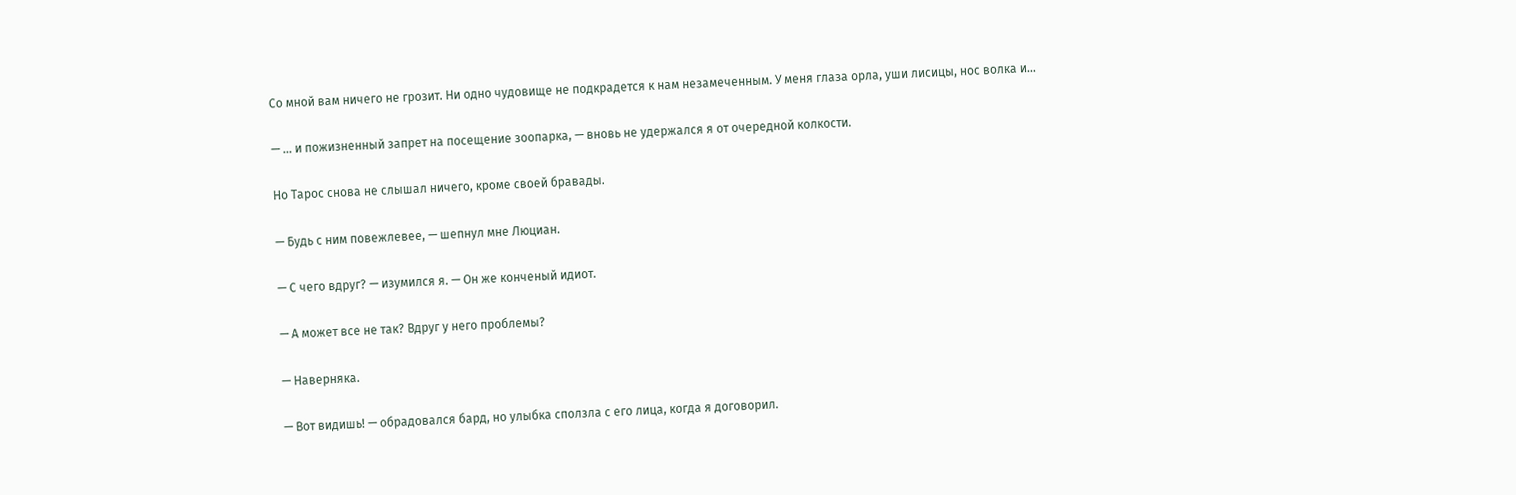Со мной вам ничего не грозит. Ни одно чудовище не подкрадется к нам незамеченным. У меня глаза орла, уши лисицы, нос волка и…

— … и пожизненный запрет на посещение зоопарка, — вновь не удержался я от очередной колкости.

Но Тарос снова не слышал ничего, кроме своей бравады.

— Будь с ним повежлевее, — шепнул мне Люциан.

— С чего вдруг? — изумился я. — Он же конченый идиот.

— А может все не так? Вдруг у него проблемы?

— Наверняка.

— Вот видишь! — обрадовался бард, но улыбка сползла с его лица, когда я договорил.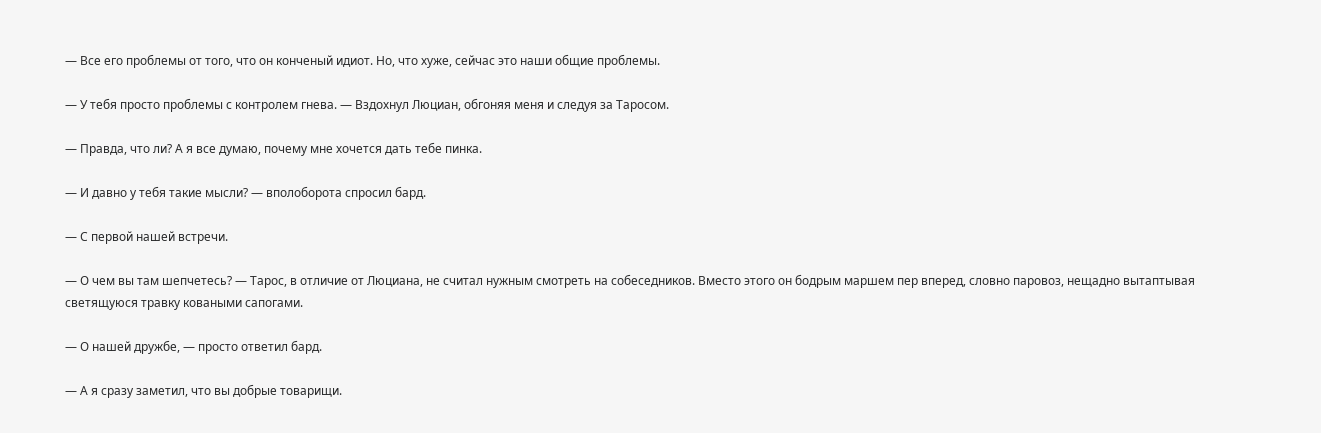— Все его проблемы от того, что он конченый идиот. Но, что хуже, сейчас это наши общие проблемы.

— У тебя просто проблемы с контролем гнева. — Вздохнул Люциан, обгоняя меня и следуя за Таросом.

— Правда, что ли? А я все думаю, почему мне хочется дать тебе пинка.

— И давно у тебя такие мысли? — вполоборота спросил бард.

— С первой нашей встречи.

— О чем вы там шепчетесь? — Тарос, в отличие от Люциана, не считал нужным смотреть на собеседников. Вместо этого он бодрым маршем пер вперед, словно паровоз, нещадно вытаптывая светящуюся травку коваными сапогами.

— О нашей дружбе, — просто ответил бард.

— А я сразу заметил, что вы добрые товарищи.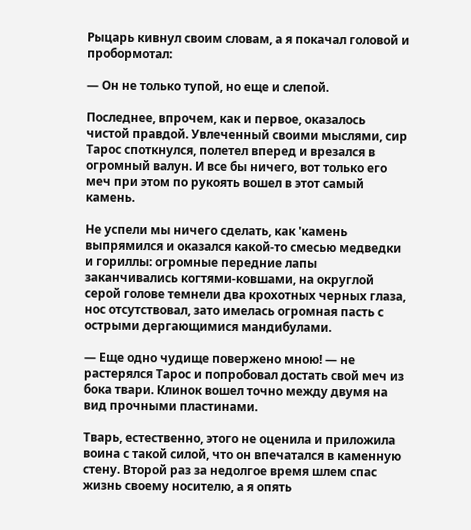Рыцарь кивнул своим словам, а я покачал головой и пробормотал:

— Он не только тупой, но еще и слепой.

Последнее, впрочем, как и первое, оказалось чистой правдой. Увлеченный своими мыслями, сир Тарос споткнулся, полетел вперед и врезался в огромный валун. И все бы ничего, вот только его меч при этом по рукоять вошел в этот самый камень.

Не успели мы ничего сделать, как 'камень выпрямился и оказался какой-то смесью медведки и гориллы: огромные передние лапы заканчивались когтями-ковшами, на округлой серой голове темнели два крохотных черных глаза, нос отсутствовал, зато имелась огромная пасть с острыми дергающимися мандибулами.

— Еще одно чудище повержено мною! — не растерялся Тарос и попробовал достать свой меч из бока твари. Клинок вошел точно между двумя на вид прочными пластинами.

Тварь, естественно, этого не оценила и приложила воина с такой силой, что он впечатался в каменную стену. Второй раз за недолгое время шлем спас жизнь своему носителю, а я опять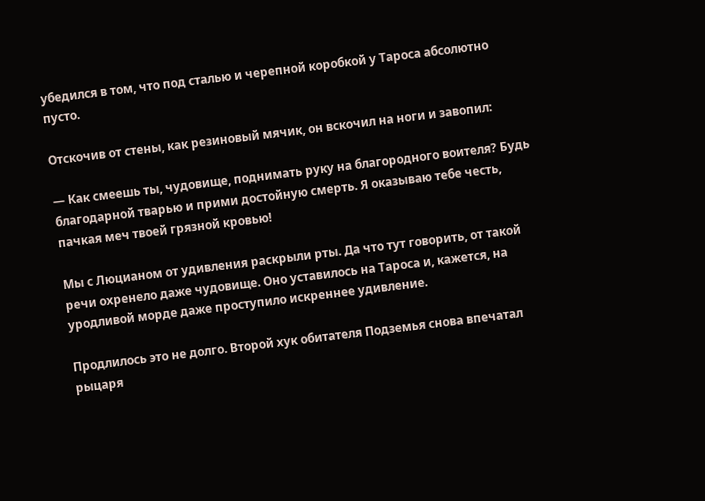убедился в том, что под сталью и черепной коробкой у Тароса абсолютно пусто.

Отскочив от стены, как резиновый мячик, он вскочил на ноги и завопил:

— Как смеешь ты, чудовище, поднимать руку на благородного воителя? Будь благодарной тварью и прими достойную смерть. Я оказываю тебе честь, пачкая меч твоей грязной кровью!

Мы с Люцианом от удивления раскрыли рты. Да что тут говорить, от такой речи охренело даже чудовище. Оно уставилось на Тароса и, кажется, на уродливой морде даже проступило искреннее удивление.

Продлилось это не долго. Второй хук обитателя Подземья снова впечатал рыцаря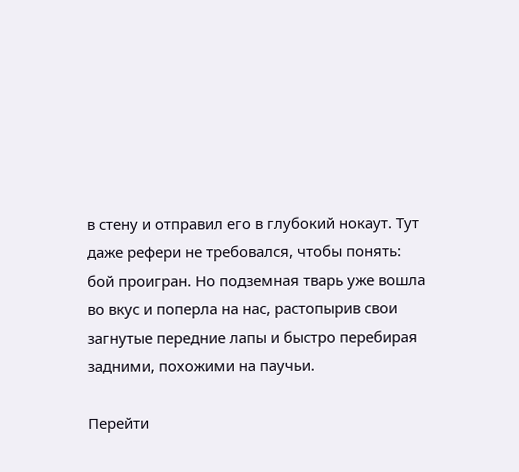в стену и отправил его в глубокий нокаут. Тут даже рефери не требовался, чтобы понять: бой проигран. Но подземная тварь уже вошла во вкус и поперла на нас, растопырив свои загнутые передние лапы и быстро перебирая задними, похожими на паучьи.

Перейти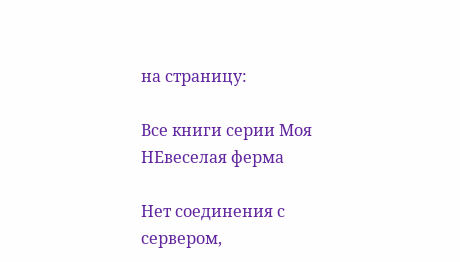на страницу:

Все книги серии Моя НЕвеселая ферма

Нет соединения с сервером,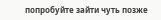попробуйте зайти чуть позже